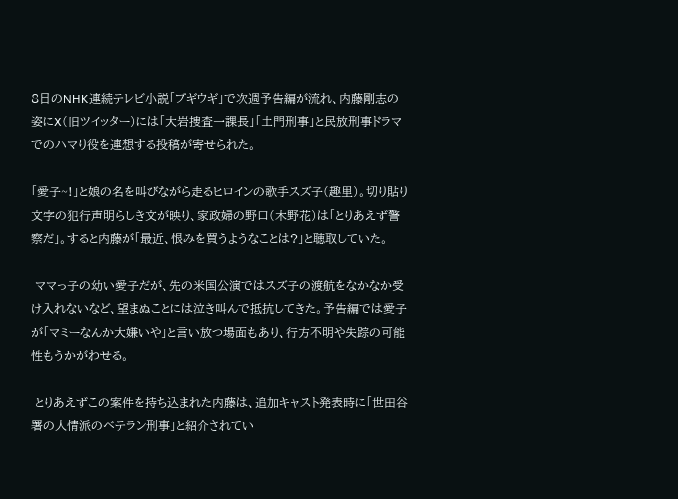8日のNHK連続テレビ小説「ブギウギ」で次週予告編が流れ、内藤剛志の姿にX(旧ツイッター)には「大岩捜査一課長」「土門刑事」と民放刑事ドラマでのハマり役を連想する投稿が寄せられた。

「愛子~!」と娘の名を叫びながら走るヒロインの歌手スズ子(趣里)。切り貼り文字の犯行声明らしき文が映り、家政婦の野口(木野花)は「とりあえず警察だ」。すると内藤が「最近、恨みを買うようなことは?」と聴取していた。

 ママっ子の幼い愛子だが、先の米国公演ではスズ子の渡航をなかなか受け入れないなど、望まぬことには泣き叫んで抵抗してきた。予告編では愛子が「マミーなんか大嫌いや」と言い放つ場面もあり、行方不明や失踪の可能性もうかがわせる。

 とりあえずこの案件を持ち込まれた内藤は、追加キャスト発表時に「世田谷署の人情派のベテラン刑事」と紹介されてい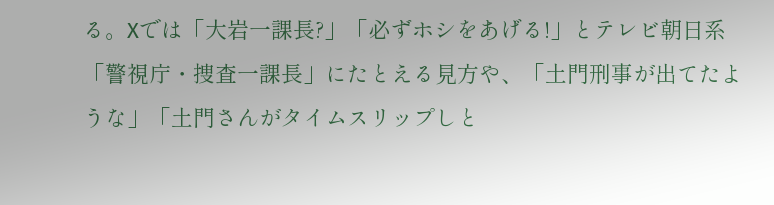る。Xでは「大岩一課長?」「必ずホシをあげる!」とテレビ朝日系「警視庁・捜査一課長」にたとえる見方や、「土門刑事が出てたような」「土門さんがタイムスリップしと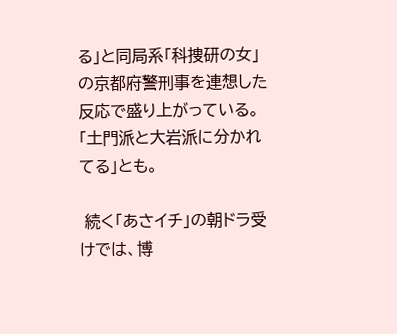る」と同局系「科捜研の女」の京都府警刑事を連想した反応で盛り上がっている。「土門派と大岩派に分かれてる」とも。

 続く「あさイチ」の朝ドラ受けでは、博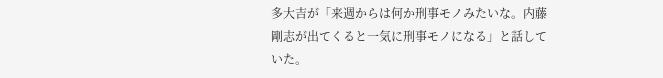多大吉が「来週からは何か刑事モノみたいな。内藤剛志が出てくると一気に刑事モノになる」と話していた。